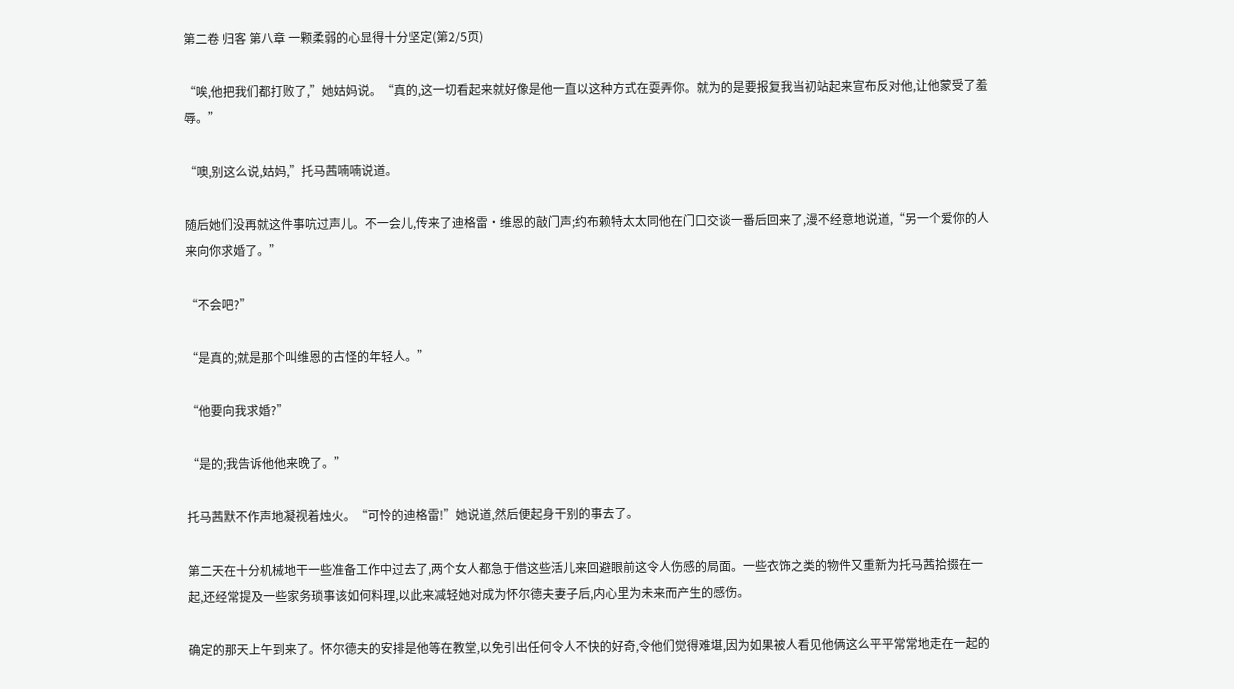第二卷 归客 第八章 一颗柔弱的心显得十分坚定(第2/5页)

“唉,他把我们都打败了,”她姑妈说。“真的,这一切看起来就好像是他一直以这种方式在耍弄你。就为的是要报复我当初站起来宣布反对他,让他蒙受了羞辱。”

“噢,别这么说,姑妈,”托马茜喃喃说道。

随后她们没再就这件事吭过声儿。不一会儿,传来了迪格雷·维恩的敲门声;约布赖特太太同他在门口交谈一番后回来了,漫不经意地说道,“另一个爱你的人来向你求婚了。”

“不会吧?”

“是真的;就是那个叫维恩的古怪的年轻人。”

“他要向我求婚?”

“是的;我告诉他他来晚了。”

托马茜默不作声地凝视着烛火。“可怜的迪格雷!”她说道,然后便起身干别的事去了。

第二天在十分机械地干一些准备工作中过去了,两个女人都急于借这些活儿来回避眼前这令人伤感的局面。一些衣饰之类的物件又重新为托马茜拾掇在一起,还经常提及一些家务琐事该如何料理,以此来减轻她对成为怀尔德夫妻子后,内心里为未来而产生的感伤。

确定的那天上午到来了。怀尔德夫的安排是他等在教堂,以免引出任何令人不快的好奇,令他们觉得难堪,因为如果被人看见他俩这么平平常常地走在一起的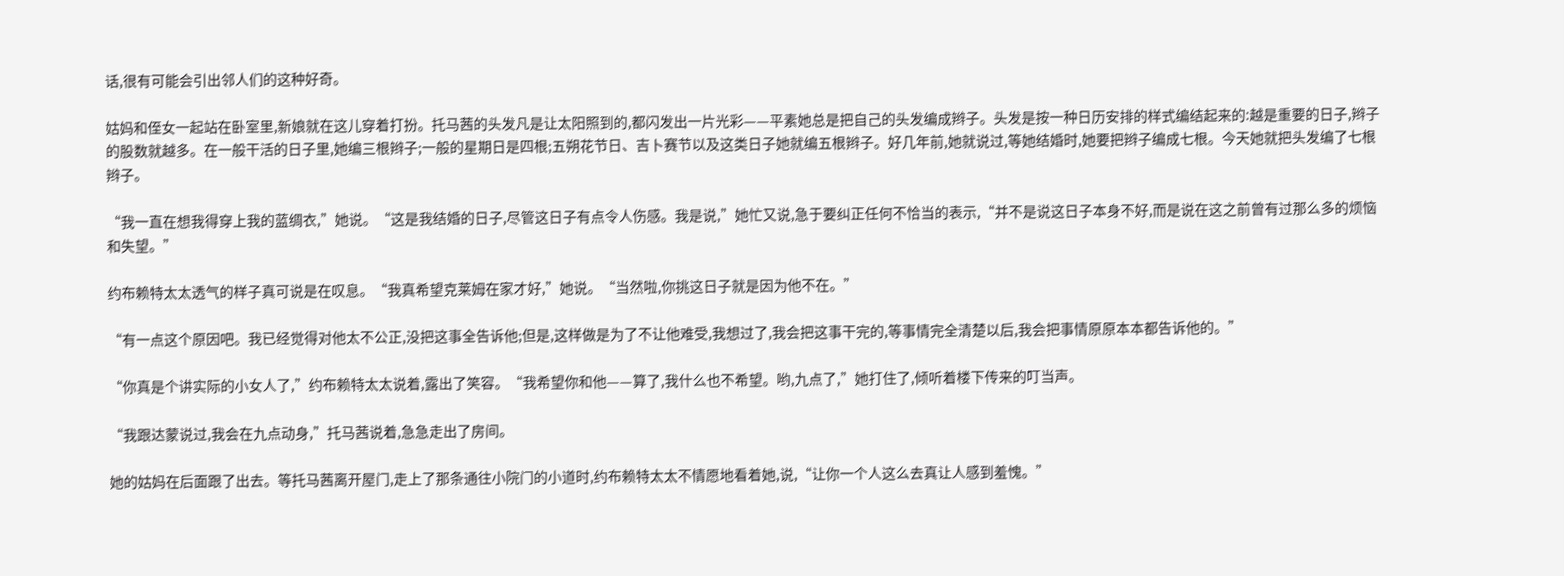话,很有可能会引出邻人们的这种好奇。

姑妈和侄女一起站在卧室里,新娘就在这儿穿着打扮。托马茜的头发凡是让太阳照到的,都闪发出一片光彩——平素她总是把自己的头发编成辫子。头发是按一种日历安排的样式编结起来的:越是重要的日子,辫子的股数就越多。在一般干活的日子里,她编三根辫子;一般的星期日是四根;五朔花节日、吉卜赛节以及这类日子她就编五根辫子。好几年前,她就说过,等她结婚时,她要把辫子编成七根。今天她就把头发编了七根辫子。

“我一直在想我得穿上我的蓝绸衣,”她说。“这是我结婚的日子,尽管这日子有点令人伤感。我是说,”她忙又说,急于要纠正任何不恰当的表示,“并不是说这日子本身不好,而是说在这之前曾有过那么多的烦恼和失望。”

约布赖特太太透气的样子真可说是在叹息。“我真希望克莱姆在家才好,”她说。“当然啦,你挑这日子就是因为他不在。”

“有一点这个原因吧。我已经觉得对他太不公正,没把这事全告诉他;但是,这样做是为了不让他难受,我想过了,我会把这事干完的,等事情完全清楚以后,我会把事情原原本本都告诉他的。”

“你真是个讲实际的小女人了,”约布赖特太太说着,露出了笑容。“我希望你和他——算了,我什么也不希望。哟,九点了,”她打住了,倾听着楼下传来的叮当声。

“我跟达蒙说过,我会在九点动身,”托马茜说着,急急走出了房间。

她的姑妈在后面跟了出去。等托马茜离开屋门,走上了那条通往小院门的小道时,约布赖特太太不情愿地看着她,说,“让你一个人这么去真让人感到羞愧。”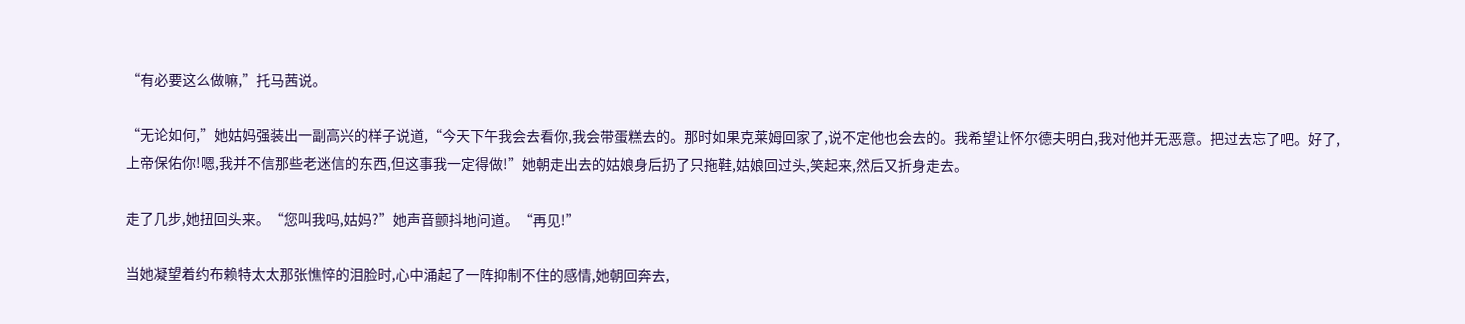“有必要这么做嘛,”托马茜说。

“无论如何,”她姑妈强装出一副高兴的样子说道,“今天下午我会去看你,我会带蛋糕去的。那时如果克莱姆回家了,说不定他也会去的。我希望让怀尔德夫明白,我对他并无恶意。把过去忘了吧。好了,上帝保佑你!嗯,我并不信那些老迷信的东西,但这事我一定得做!”她朝走出去的姑娘身后扔了只拖鞋,姑娘回过头,笑起来,然后又折身走去。

走了几步,她扭回头来。“您叫我吗,姑妈?”她声音颤抖地问道。“再见!”

当她凝望着约布赖特太太那张憔悴的泪脸时,心中涌起了一阵抑制不住的感情,她朝回奔去,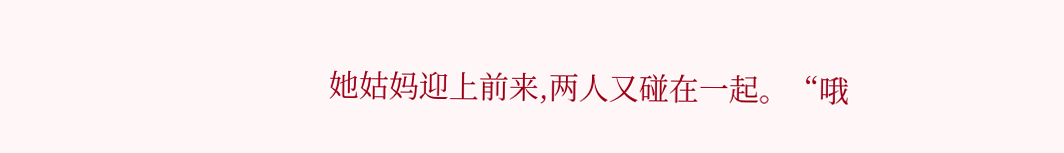她姑妈迎上前来,两人又碰在一起。“哦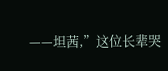——坦茜,”这位长辈哭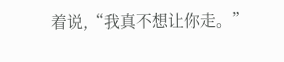着说,“我真不想让你走。”